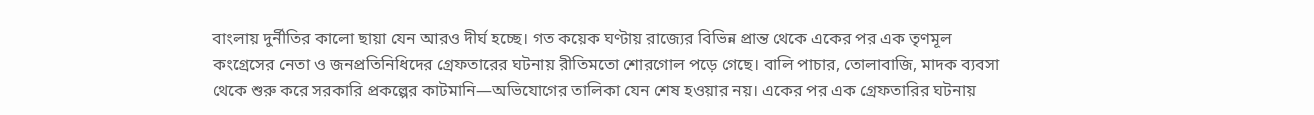বাংলায় দুর্নীতির কালো ছায়া যেন আরও দীর্ঘ হচ্ছে। গত কয়েক ঘণ্টায় রাজ্যের বিভিন্ন প্রান্ত থেকে একের পর এক তৃণমূল কংগ্রেসের নেতা ও জনপ্রতিনিধিদের গ্রেফতারের ঘটনায় রীতিমতো শোরগোল পড়ে গেছে। বালি পাচার, তোলাবাজি, মাদক ব্যবসা থেকে শুরু করে সরকারি প্রকল্পের কাটমানি—অভিযোগের তালিকা যেন শেষ হওয়ার নয়। একের পর এক গ্রেফতারির ঘটনায়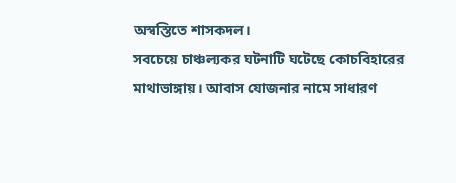অস্বস্তিতে শাসকদল।
সবচেয়ে চাঞ্চল্যকর ঘটনাটি ঘটেছে কোচবিহারের মাথাভাঙ্গায়। আবাস যোজনার নামে সাধারণ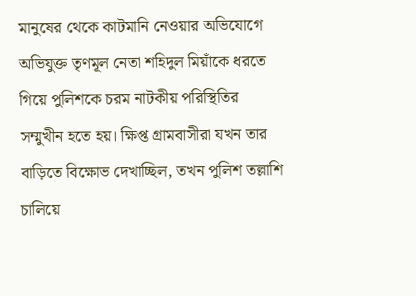মানুষের থেকে কাটমানি নেওয়ার অভিযোগে অভিযুক্ত তৃণমূল নেতা শহিদুল মিয়াঁকে ধরতে গিয়ে পুলিশকে চরম নাটকীয় পরিস্থিতির সম্মুখীন হতে হয়। ক্ষিপ্ত গ্রামবাসীরা যখন তার বাড়িতে বিক্ষোভ দেখাচ্ছিল, তখন পুলিশ তল্লাশি চালিয়ে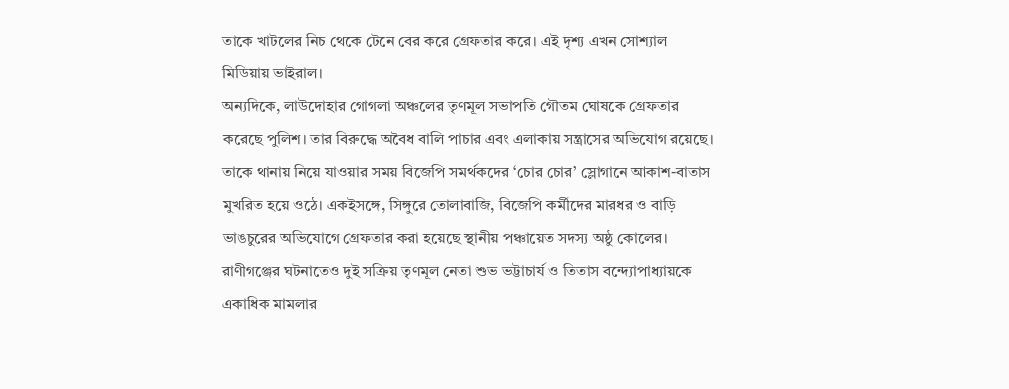তাকে খাটলের নিচ থেকে টেনে বের করে গ্রেফতার করে। এই দৃশ্য এখন সোশ্যাল মিডিয়ায় ভাইরাল।
অন্যদিকে, লাউদোহার গোগলা অঞ্চলের তৃণমূল সভাপতি গৌতম ঘোষকে গ্রেফতার করেছে পুলিশ। তার বিরুদ্ধে অবৈধ বালি পাচার এবং এলাকায় সন্ত্রাসের অভিযোগ রয়েছে। তাকে থানায় নিয়ে যাওয়ার সময় বিজেপি সমর্থকদের ‘চোর চোর’ স্লোগানে আকাশ-বাতাস মুখরিত হয়ে ওঠে। একইসঙ্গে, সিঙ্গুরে তোলাবাজি, বিজেপি কর্মীদের মারধর ও বাড়ি ভাঙচুরের অভিযোগে গ্রেফতার করা হয়েছে স্থানীয় পঞ্চায়েত সদস্য অষ্ঠু কোলের। রাণীগঞ্জের ঘটনাতেও দুই সক্রিয় তৃণমূল নেতা শুভ ভট্টাচার্য ও তিতাস বন্দ্যোপাধ্যায়কে একাধিক মামলার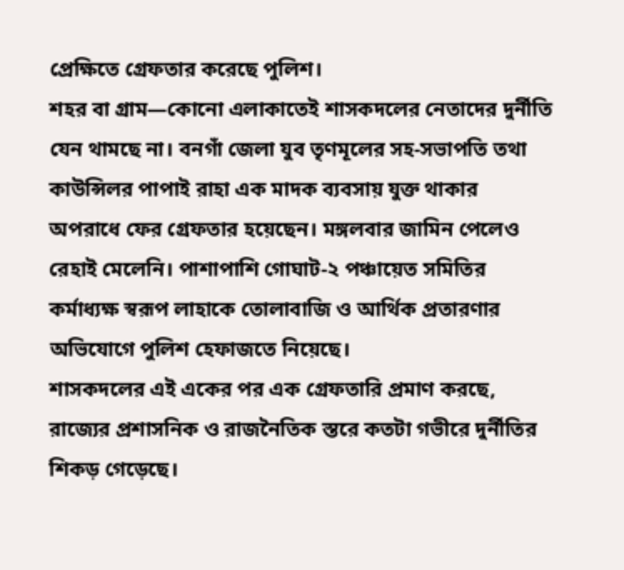প্রেক্ষিতে গ্রেফতার করেছে পুলিশ।
শহর বা গ্রাম—কোনো এলাকাতেই শাসকদলের নেতাদের দুর্নীতি যেন থামছে না। বনগাঁ জেলা যুব তৃণমূলের সহ-সভাপতি তথা কাউন্সিলর পাপাই রাহা এক মাদক ব্যবসায় যুক্ত থাকার অপরাধে ফের গ্রেফতার হয়েছেন। মঙ্গলবার জামিন পেলেও রেহাই মেলেনি। পাশাপাশি গোঘাট-২ পঞ্চায়েত সমিতির কর্মাধ্যক্ষ স্বরূপ লাহাকে তোলাবাজি ও আর্থিক প্রতারণার অভিযোগে পুলিশ হেফাজতে নিয়েছে।
শাসকদলের এই একের পর এক গ্রেফতারি প্রমাণ করছে, রাজ্যের প্রশাসনিক ও রাজনৈতিক স্তরে কতটা গভীরে দুর্নীতির শিকড় গেড়েছে।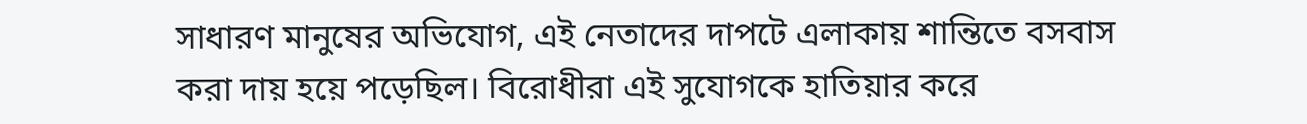সাধারণ মানুষের অভিযোগ, এই নেতাদের দাপটে এলাকায় শান্তিতে বসবাস করা দায় হয়ে পড়েছিল। বিরোধীরা এই সুযোগকে হাতিয়ার করে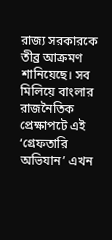রাজ্য সরকারকে তীব্র আক্রমণ শানিয়েছে। সব মিলিয়ে বাংলার রাজনৈতিক প্রেক্ষাপটে এই ‘গ্রেফতারি অভিযান’ এখন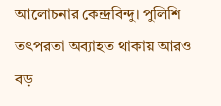আলোচনার কেন্দ্রবিন্দু। পুলিশি তৎপরতা অব্যাহত থাকায় আরও বড়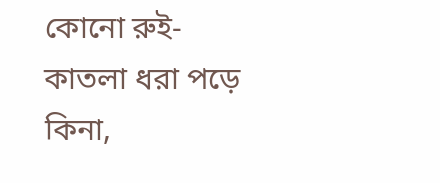কোনো রুই-কাতলা ধরা পড়ে কিনা,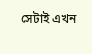সেটাই এখন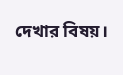দেখার বিষয়।